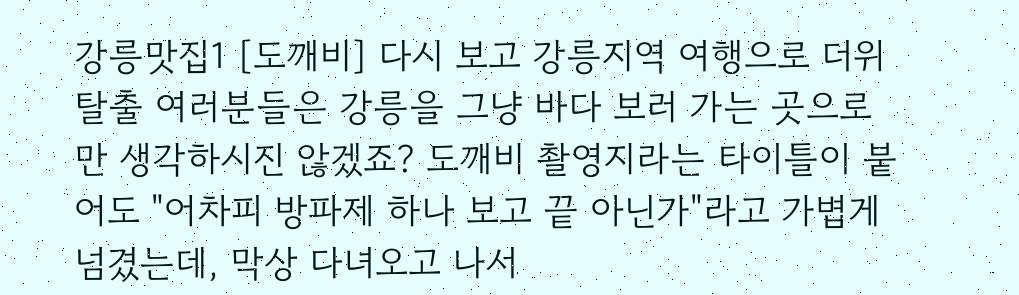강릉맛집1 [도깨비] 다시 보고 강릉지역 여행으로 더위탈출 여러분들은 강릉을 그냥 바다 보러 가는 곳으로만 생각하시진 않겠죠? 도깨비 촬영지라는 타이틀이 붙어도 "어차피 방파제 하나 보고 끝 아닌가"라고 가볍게 넘겼는데, 막상 다녀오고 나서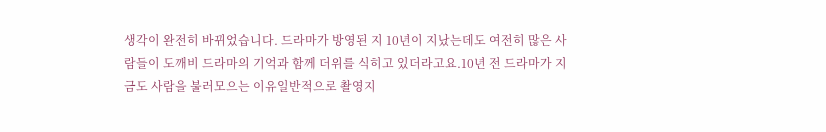생각이 완전히 바뀌었습니다. 드라마가 방영된 지 10년이 지났는데도 여전히 많은 사람들이 도깨비 드라마의 기억과 함께 더위를 식히고 있더라고요.10년 전 드라마가 지금도 사람을 불러모으는 이유일반적으로 촬영지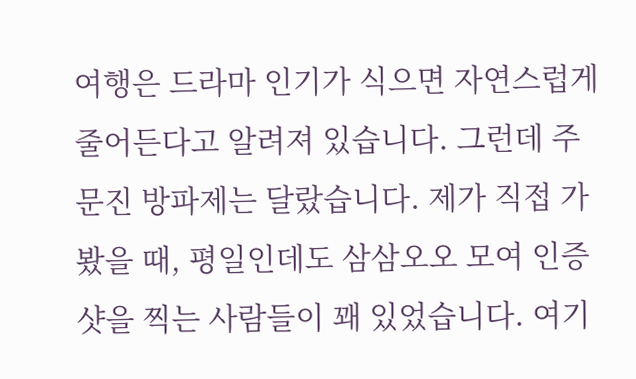여행은 드라마 인기가 식으면 자연스럽게 줄어든다고 알려져 있습니다. 그런데 주문진 방파제는 달랐습니다. 제가 직접 가봤을 때, 평일인데도 삼삼오오 모여 인증샷을 찍는 사람들이 꽤 있었습니다. 여기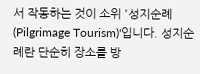서 작동하는 것이 소위 '성지순례(Pilgrimage Tourism)'입니다. 성지순례란 단순히 장소를 방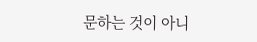문하는 것이 아니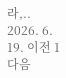라,.. 2026. 6. 19. 이전 1 다음